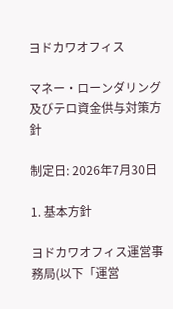ヨドカワオフィス

マネー・ローンダリング及びテロ資金供与対策方針

制定日: 2026年7月30日

1. 基本方針

ヨドカワオフィス運営事務局(以下「運営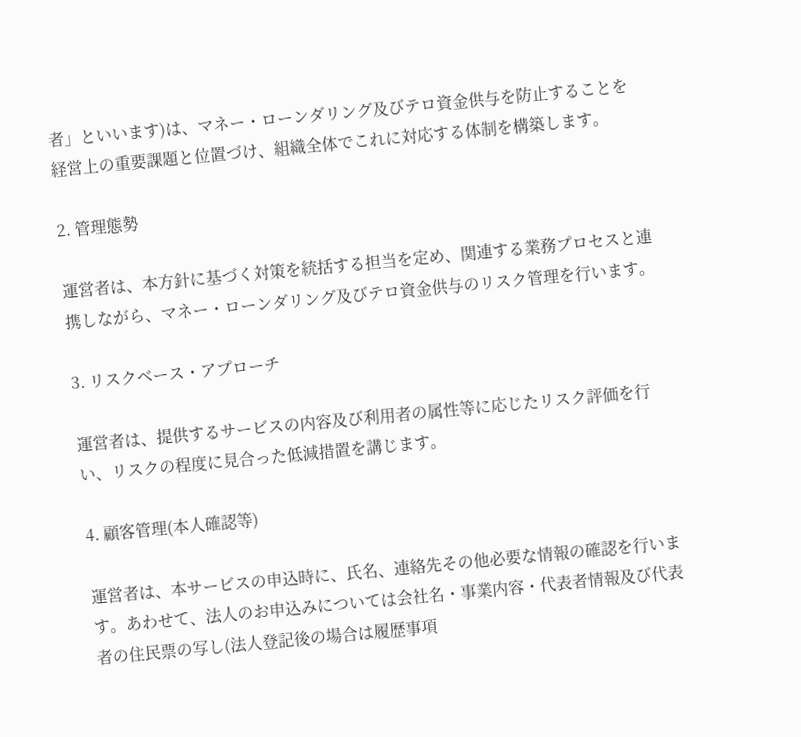者」といいます)は、マネー・ローンダリング及びテロ資金供与を防止することを経営上の重要課題と位置づけ、組織全体でこれに対応する体制を構築します。

2. 管理態勢

運営者は、本方針に基づく対策を統括する担当を定め、関連する業務プロセスと連携しながら、マネー・ローンダリング及びテロ資金供与のリスク管理を行います。

3. リスクベース・アプローチ

運営者は、提供するサービスの内容及び利用者の属性等に応じたリスク評価を行い、リスクの程度に見合った低減措置を講じます。

4. 顧客管理(本人確認等)

運営者は、本サービスの申込時に、氏名、連絡先その他必要な情報の確認を行います。あわせて、法人のお申込みについては会社名・事業内容・代表者情報及び代表者の住民票の写し(法人登記後の場合は履歴事項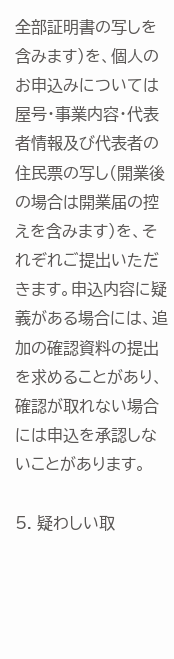全部証明書の写しを含みます)を、個人のお申込みについては屋号・事業内容・代表者情報及び代表者の住民票の写し(開業後の場合は開業届の控えを含みます)を、それぞれご提出いただきます。申込内容に疑義がある場合には、追加の確認資料の提出を求めることがあり、確認が取れない場合には申込を承認しないことがあります。

5. 疑わしい取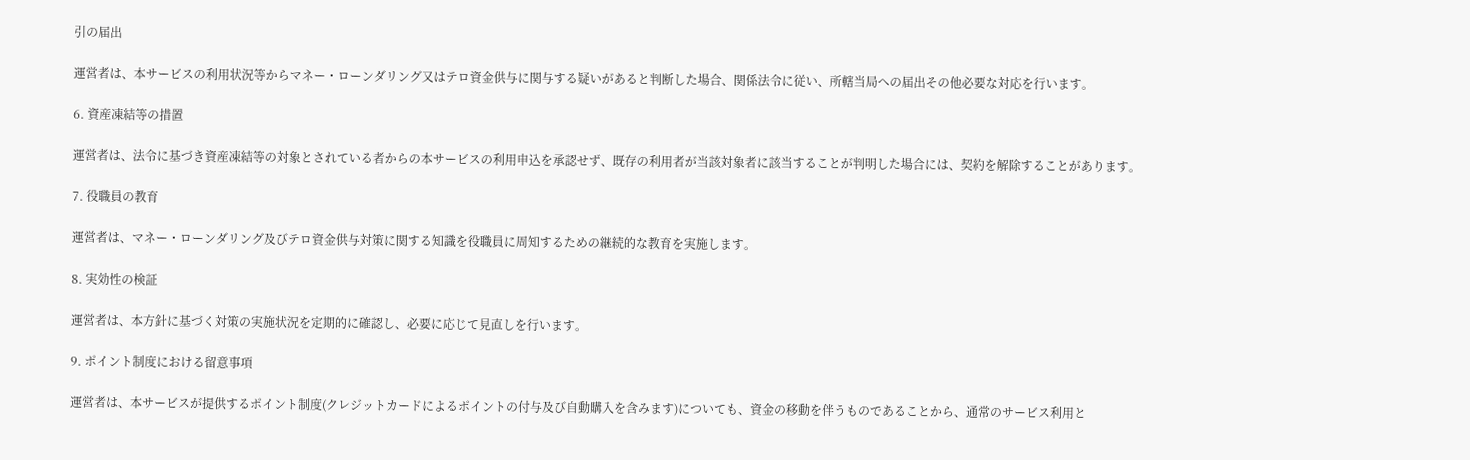引の届出

運営者は、本サービスの利用状況等からマネー・ローンダリング又はテロ資金供与に関与する疑いがあると判断した場合、関係法令に従い、所轄当局への届出その他必要な対応を行います。

6. 資産凍結等の措置

運営者は、法令に基づき資産凍結等の対象とされている者からの本サービスの利用申込を承認せず、既存の利用者が当該対象者に該当することが判明した場合には、契約を解除することがあります。

7. 役職員の教育

運営者は、マネー・ローンダリング及びテロ資金供与対策に関する知識を役職員に周知するための継続的な教育を実施します。

8. 実効性の検証

運営者は、本方針に基づく対策の実施状況を定期的に確認し、必要に応じて見直しを行います。

9. ポイント制度における留意事項

運営者は、本サービスが提供するポイント制度(クレジットカードによるポイントの付与及び自動購入を含みます)についても、資金の移動を伴うものであることから、通常のサービス利用と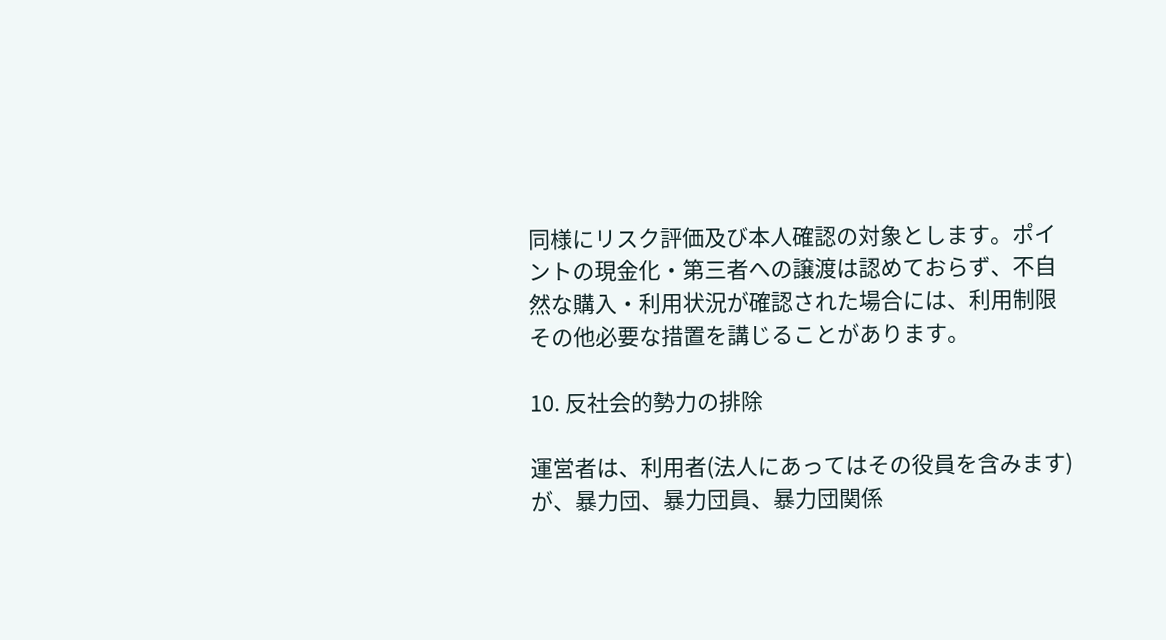同様にリスク評価及び本人確認の対象とします。ポイントの現金化・第三者への譲渡は認めておらず、不自然な購入・利用状況が確認された場合には、利用制限その他必要な措置を講じることがあります。

10. 反社会的勢力の排除

運営者は、利用者(法人にあってはその役員を含みます)が、暴力団、暴力団員、暴力団関係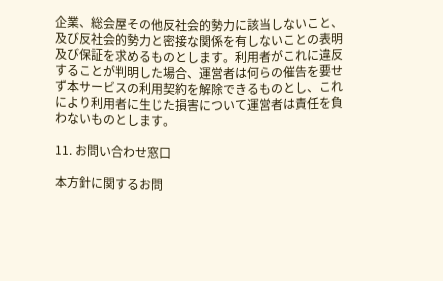企業、総会屋その他反社会的勢力に該当しないこと、及び反社会的勢力と密接な関係を有しないことの表明及び保証を求めるものとします。利用者がこれに違反することが判明した場合、運営者は何らの催告を要せず本サービスの利用契約を解除できるものとし、これにより利用者に生じた損害について運営者は責任を負わないものとします。

11. お問い合わせ窓口

本方針に関するお問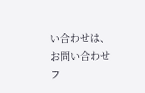い合わせは、お問い合わせフ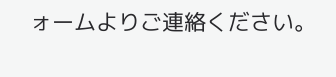ォームよりご連絡ください。